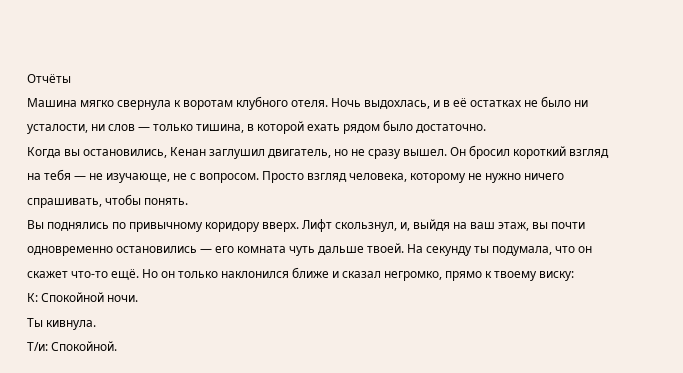Отчёты
Машина мягко свернула к воротам клубного отеля. Ночь выдохлась, и в её остатках не было ни усталости, ни слов — только тишина, в которой ехать рядом было достаточно.
Когда вы остановились, Кенан заглушил двигатель, но не сразу вышел. Он бросил короткий взгляд на тебя — не изучающе, не с вопросом. Просто взгляд человека, которому не нужно ничего спрашивать, чтобы понять.
Вы поднялись по привычному коридору вверх. Лифт скользнул, и, выйдя на ваш этаж, вы почти одновременно остановились — его комната чуть дальше твоей. На секунду ты подумала, что он скажет что-то ещё. Но он только наклонился ближе и сказал негромко, прямо к твоему виску:
К: Спокойной ночи.
Ты кивнула.
Т/и: Спокойной.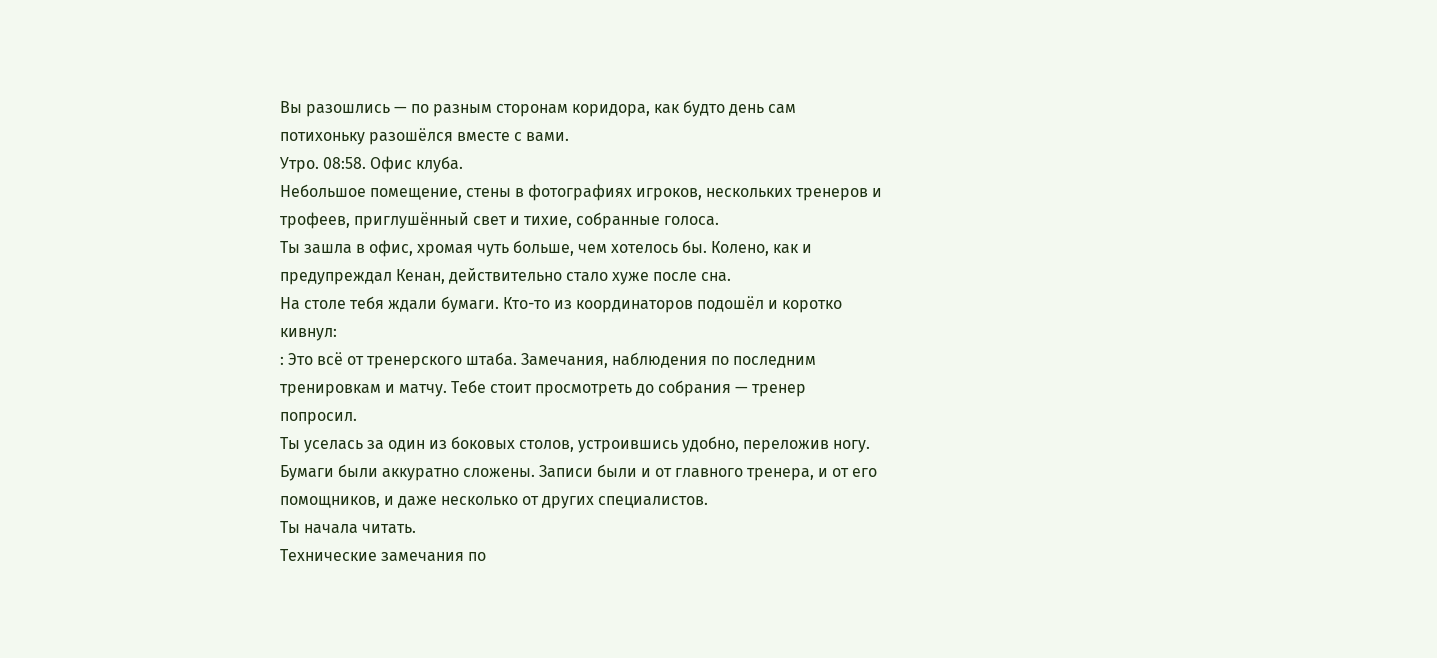Вы разошлись — по разным сторонам коридора, как будто день сам потихоньку разошёлся вместе с вами.
Утро. 08:58. Офис клуба.
Небольшое помещение, стены в фотографиях игроков, нескольких тренеров и трофеев, приглушённый свет и тихие, собранные голоса.
Ты зашла в офис, хромая чуть больше, чем хотелось бы. Колено, как и предупреждал Кенан, действительно стало хуже после сна.
На столе тебя ждали бумаги. Кто-то из координаторов подошёл и коротко кивнул:
: Это всё от тренерского штаба. Замечания, наблюдения по последним тренировкам и матчу. Тебе стоит просмотреть до собрания — тренер попросил.
Ты уселась за один из боковых столов, устроившись удобно, переложив ногу. Бумаги были аккуратно сложены. Записи были и от главного тренера, и от его помощников, и даже несколько от других специалистов.
Ты начала читать.
Технические замечания по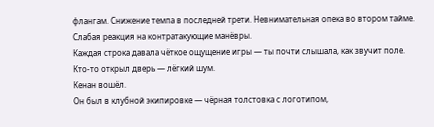флангам. Снижение темпа в последней трети. Невнимательная опека во втором тайме. Слабая реакция на контратакующие манёвры.
Каждая строка давала чёткое ощущение игры — ты почти слышала, как звучит поле.
Кто-то открыл дверь — лёгкий шум.
Кенан вошёл.
Он был в клубной экипировке — чёрная толстовка с логотипом,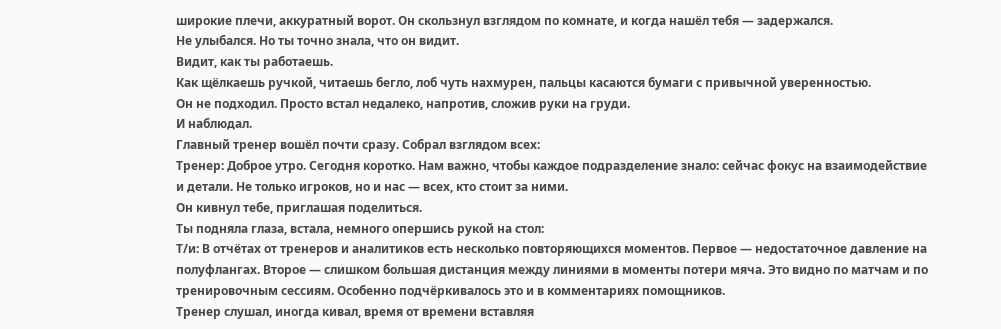широкие плечи, аккуратный ворот. Он скользнул взглядом по комнате, и когда нашёл тебя — задержался.
Не улыбался. Но ты точно знала, что он видит.
Видит, как ты работаешь.
Как щёлкаешь ручкой, читаешь бегло, лоб чуть нахмурен, пальцы касаются бумаги с привычной уверенностью.
Он не подходил. Просто встал недалеко, напротив, сложив руки на груди.
И наблюдал.
Главный тренер вошёл почти сразу. Собрал взглядом всех:
Тренер: Доброе утро. Сегодня коротко. Нам важно, чтобы каждое подразделение знало: сейчас фокус на взаимодействие и детали. Не только игроков, но и нас — всех, кто стоит за ними.
Он кивнул тебе, приглашая поделиться.
Ты подняла глаза, встала, немного опершись рукой на стол:
Т/и: В отчётах от тренеров и аналитиков есть несколько повторяющихся моментов. Первое — недостаточное давление на полуфлангах. Второе — слишком большая дистанция между линиями в моменты потери мяча. Это видно по матчам и по тренировочным сессиям. Особенно подчёркивалось это и в комментариях помощников.
Тренер слушал, иногда кивал, время от времени вставляя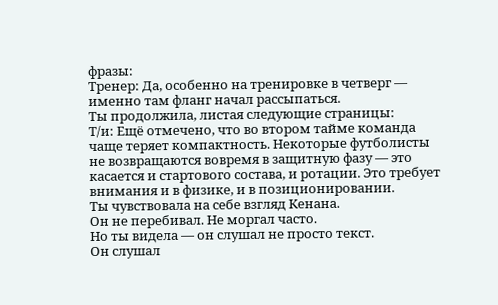фразы:
Тренер: Да, особенно на тренировке в четверг — именно там фланг начал рассыпаться.
Ты продолжила, листая следующие страницы:
Т/и: Ещё отмечено, что во втором тайме команда чаще теряет компактность. Некоторые футболисты не возвращаются вовремя в защитную фазу — это касается и стартового состава, и ротации. Это требует внимания и в физике, и в позиционировании.
Ты чувствовала на себе взгляд Кенана.
Он не перебивал. Не моргал часто.
Но ты видела — он слушал не просто текст.
Он слушал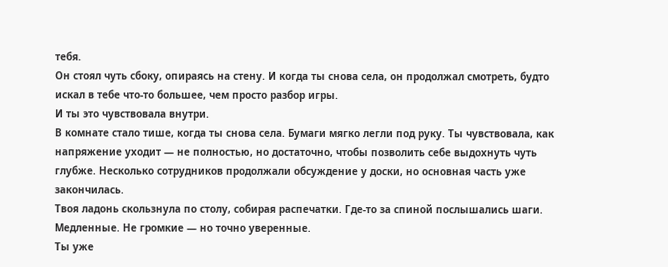тебя.
Он стоял чуть сбоку, опираясь на стену. И когда ты снова села, он продолжал смотреть, будто искал в тебе что-то большее, чем просто разбор игры.
И ты это чувствовала внутри.
В комнате стало тише, когда ты снова села. Бумаги мягко легли под руку. Ты чувствовала, как напряжение уходит — не полностью, но достаточно, чтобы позволить себе выдохнуть чуть глубже. Несколько сотрудников продолжали обсуждение у доски, но основная часть уже закончилась.
Твоя ладонь скользнула по столу, собирая распечатки. Где-то за спиной послышались шаги. Медленные. Не громкие — но точно уверенные.
Ты уже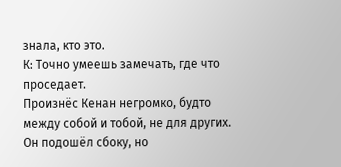знала, кто это.
К: Точно умеешь замечать, где что проседает.
Произнёс Кенан негромко, будто между собой и тобой, не для других.
Он подошёл сбоку, но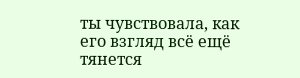ты чувствовала, как его взгляд всё ещё тянется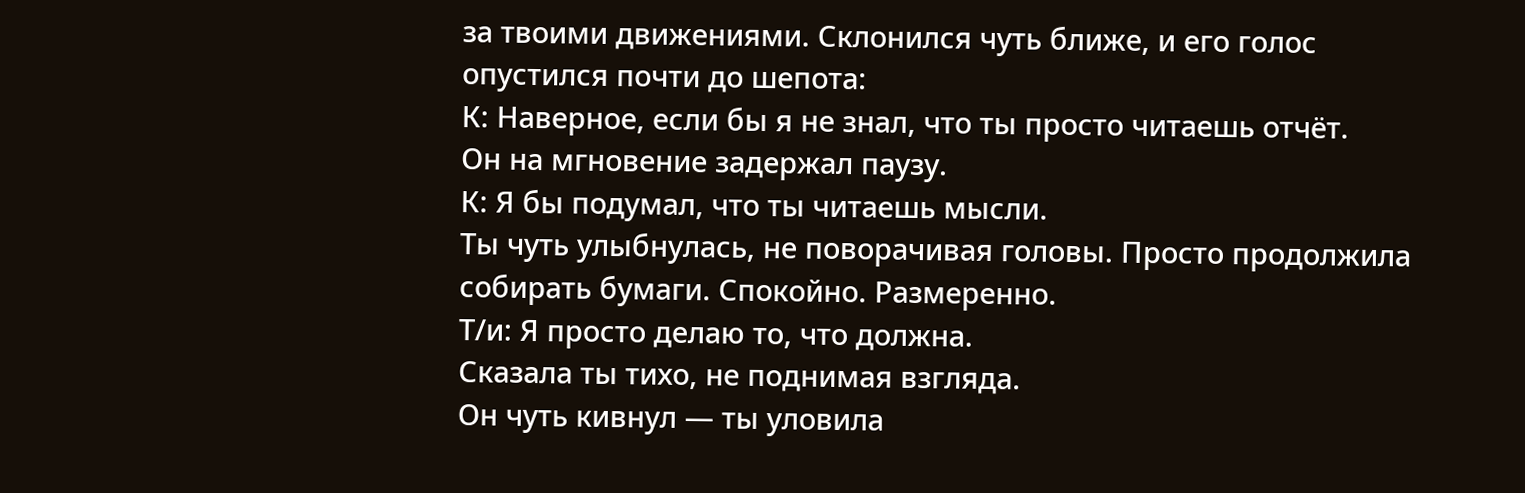за твоими движениями. Склонился чуть ближе, и его голос опустился почти до шепота:
К: Наверное, если бы я не знал, что ты просто читаешь отчёт.
Он на мгновение задержал паузу.
К: Я бы подумал, что ты читаешь мысли.
Ты чуть улыбнулась, не поворачивая головы. Просто продолжила собирать бумаги. Спокойно. Размеренно.
Т/и: Я просто делаю то, что должна.
Сказала ты тихо, не поднимая взгляда.
Он чуть кивнул — ты уловила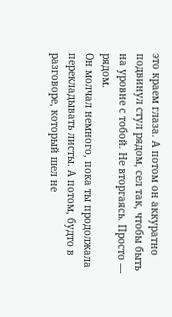это краем глаза. А потом он аккуратно подвинул стул рядом, сел так, чтобы быть на уровне с тобой. Не вторгаясь. Просто — рядом.
Он молчал немного, пока ты продолжала перекладывать листы. А потом, будто в разговоре, который шел не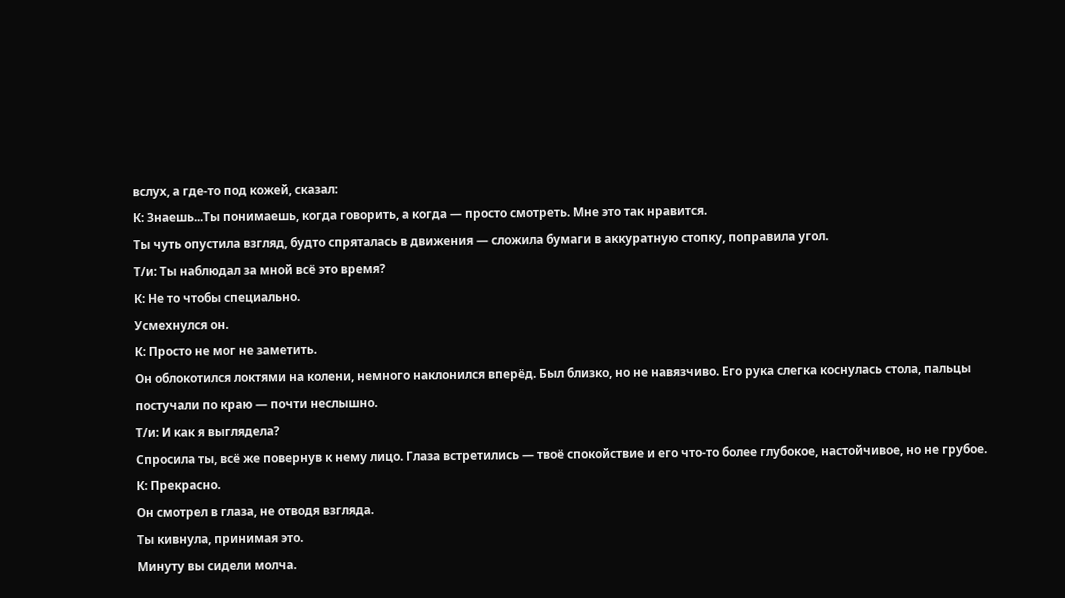вслух, а где-то под кожей, сказал:
К: Знаешь...Ты понимаешь, когда говорить, а когда — просто смотреть. Мне это так нравится.
Ты чуть опустила взгляд, будто спряталась в движения — сложила бумаги в аккуратную стопку, поправила угол.
Т/и: Ты наблюдал за мной всё это время?
К: Не то чтобы специально.
Усмехнулся он.
К: Просто не мог не заметить.
Он облокотился локтями на колени, немного наклонился вперёд. Был близко, но не навязчиво. Его рука слегка коснулась стола, пальцы постучали по краю — почти неслышно.
Т/и: И как я выглядела?
Спросила ты, всё же повернув к нему лицо. Глаза встретились — твоё спокойствие и его что-то более глубокое, настойчивое, но не грубое.
К: Прекрасно.
Он смотрел в глаза, не отводя взгляда.
Ты кивнула, принимая это.
Минуту вы сидели молча.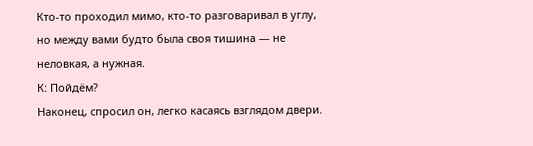Кто-то проходил мимо, кто-то разговаривал в углу, но между вами будто была своя тишина — не неловкая, а нужная.
К: Пойдём?
Наконец, спросил он, легко касаясь взглядом двери.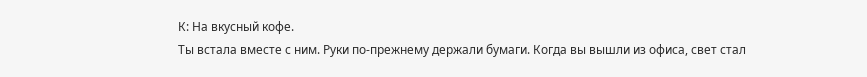К: На вкусный кофе.
Ты встала вместе с ним. Руки по-прежнему держали бумаги. Когда вы вышли из офиса, свет стал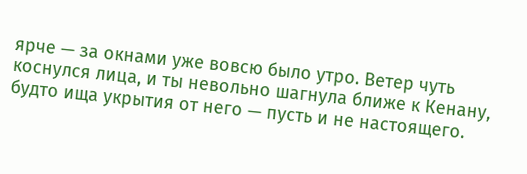ярче — за окнами уже вовсю было утро. Ветер чуть коснулся лица, и ты невольно шагнула ближе к Кенану, будто ища укрытия от него — пусть и не настоящего.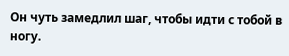Он чуть замедлил шаг, чтобы идти с тобой в ногу.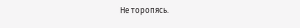Не торопясь.